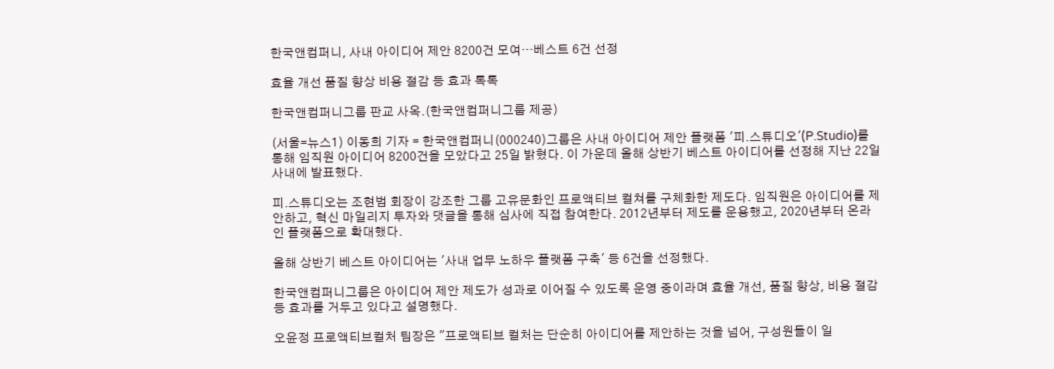한국앤컴퍼니, 사내 아이디어 제안 8200건 모여…베스트 6건 선정

효율 개선 품질 향상 비용 절감 등 효과 톡톡

한국앤컴퍼니그룹 판교 사옥.(한국앤컴퍼니그룹 제공)

(서울=뉴스1) 이동희 기자 = 한국앤컴퍼니(000240)그룹은 사내 아이디어 제안 플랫폼 '피.스튜디오'(P.Studio)를 통해 임직원 아이디어 8200건을 모았다고 25일 밝혔다. 이 가운데 올해 상반기 베스트 아이디어를 선정해 지난 22일 사내에 발표했다.

피.스튜디오는 조현범 회장이 강조한 그룹 고유문화인 프로액티브 컬쳐를 구체화한 제도다. 임직원은 아이디어를 제안하고, 혁신 마일리지 투자와 댓글을 통해 심사에 직접 참여한다. 2012년부터 제도를 운용했고, 2020년부터 온라인 플랫폼으로 확대했다.

올해 상반기 베스트 아이디어는 '사내 업무 노하우 플랫폼 구축' 등 6건을 선정했다.

한국앤컴퍼니그룹은 아이디어 제안 제도가 성과로 이어질 수 있도록 운영 중이라며 효율 개선, 품질 향상, 비용 절감 등 효과를 거두고 있다고 설명했다.

오윤정 프로액티브컬처 팀장은 "프로액티브 컬처는 단순히 아이디어를 제안하는 것을 넘어, 구성원들이 일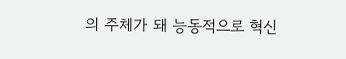의 주체가 돼 능동적으로 혁신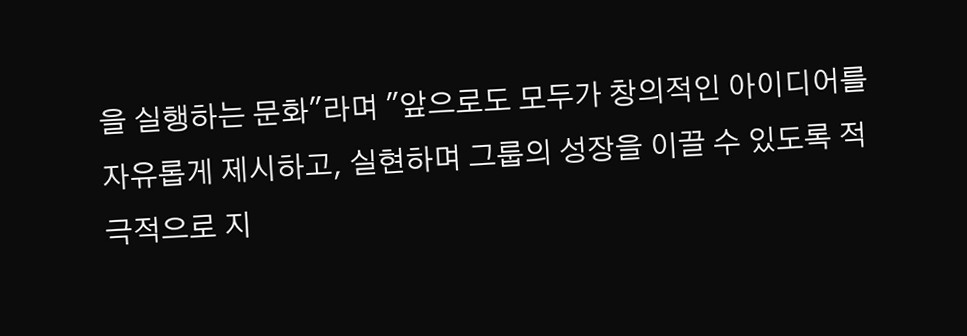을 실행하는 문화"라며 "앞으로도 모두가 창의적인 아이디어를 자유롭게 제시하고, 실현하며 그룹의 성장을 이끌 수 있도록 적극적으로 지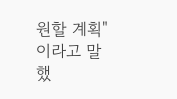원할 계획"이라고 말했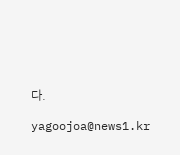다.

yagoojoa@news1.kr